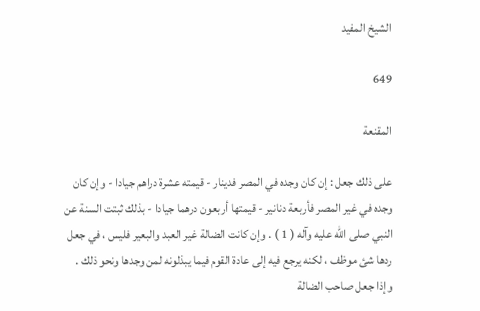الشيخ المفيد

649

المقنعة

على ذلك جعل : إن كان وجده في المصر فدينار - قيمته عشرة دراهم جيادا - وإن كان وجده في غير المصر فأربعة دنانير - قيمتها أربعون درهما جيادا - بذلك ثبتت السنة عن النبي صلى الله عليه وآله ( 1 ) . وإن كانت الضالة غير العبد والبعير فليس ، في جعل ردها شئ موظف ، لكنه يرجع فيه إلى عادة القوم فيما يبذلونه لمن وجدها ونحو ذلك . وإذا جعل صاحب الضالة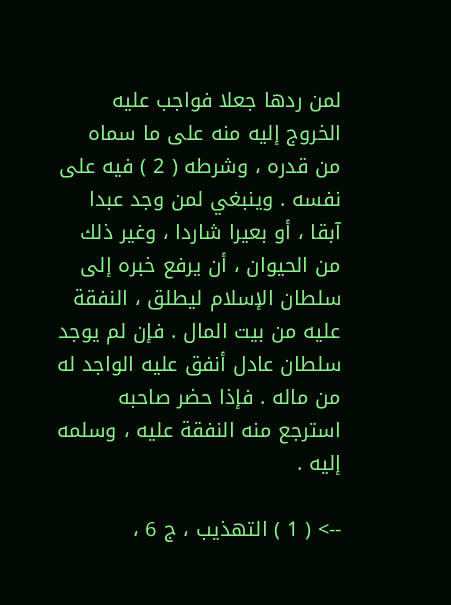لمن ردها جعلا فواجب عليه الخروج إليه منه على ما سماه من قدره ، وشرطه ( 2 ) فيه على نفسه . وينبغي لمن وجد عبدا آبقا ، أو بعيرا شاردا ، وغير ذلك من الحيوان ، أن يرفع خبره إلى سلطان الإسلام ليطلق ، النفقة عليه من بيت المال . فإن لم يوجد سلطان عادل أنفق عليه الواجد له من ماله . فإذا حضر صاحبه استرجع منه النفقة عليه ، وسلمه إليه .

--> ( 1 ) التهذيب ، ج 6 ،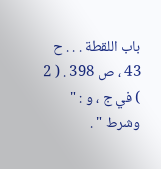باب اللقطة . . . ح 43 ، ص 398 . ( 2 ) في ج ، و : " وشرط " .